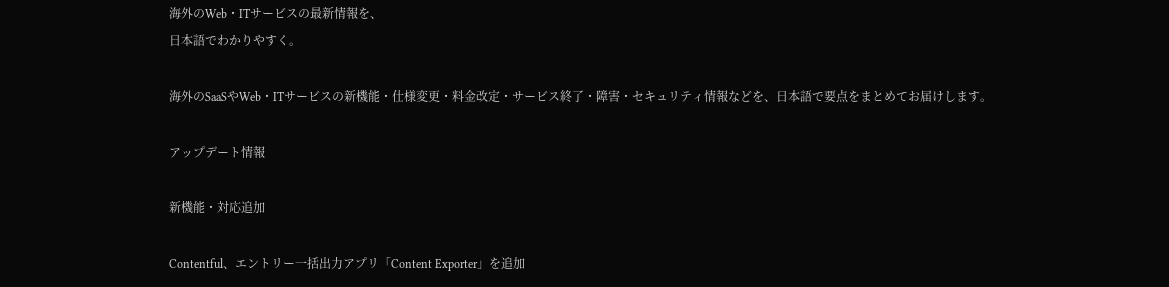海外のWeb・ITサービスの最新情報を、
日本語でわかりやすく。

海外のSaaSやWeb・ITサービスの新機能・仕様変更・料金改定・サービス終了・障害・セキュリティ情報などを、日本語で要点をまとめてお届けします。

アップデート情報

新機能・対応追加

Contentful、エントリー一括出力アプリ「Content Exporter」を追加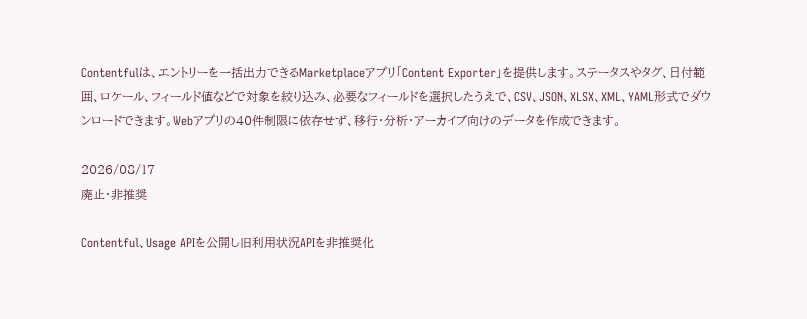Contentfulは、エントリーを一括出力できるMarketplaceアプリ「Content Exporter」を提供します。ステータスやタグ、日付範囲、ロケール、フィールド値などで対象を絞り込み、必要なフィールドを選択したうえで、CSV、JSON、XLSX、XML、YAML形式でダウンロードできます。Webアプリの40件制限に依存せず、移行・分析・アーカイブ向けのデータを作成できます。

2026/08/17
廃止・非推奨

Contentful、Usage APIを公開し旧利用状況APIを非推奨化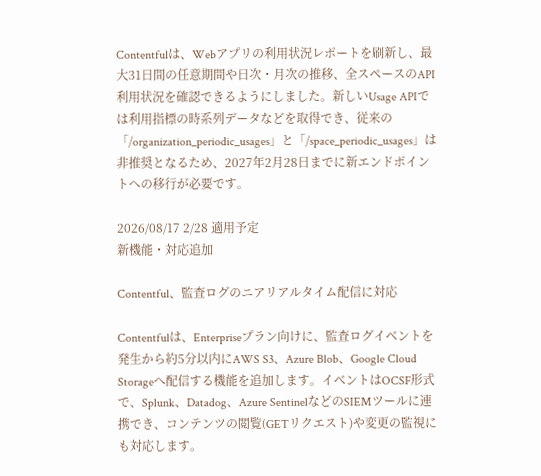Contentfulは、Webアプリの利用状況レポートを刷新し、最大31日間の任意期間や日次・月次の推移、全スペースのAPI利用状況を確認できるようにしました。新しいUsage APIでは利用指標の時系列データなどを取得でき、従来の「/organization_periodic_usages」と「/space_periodic_usages」は非推奨となるため、2027年2月28日までに新エンドポイントへの移行が必要です。

2026/08/17 2/28 適用予定
新機能・対応追加

Contentful、監査ログのニアリアルタイム配信に対応

Contentfulは、Enterpriseプラン向けに、監査ログイベントを発生から約5分以内にAWS S3、Azure Blob、Google Cloud Storageへ配信する機能を追加します。イベントはOCSF形式で、Splunk、Datadog、Azure SentinelなどのSIEMツールに連携でき、コンテンツの閲覧(GETリクエスト)や変更の監視にも対応します。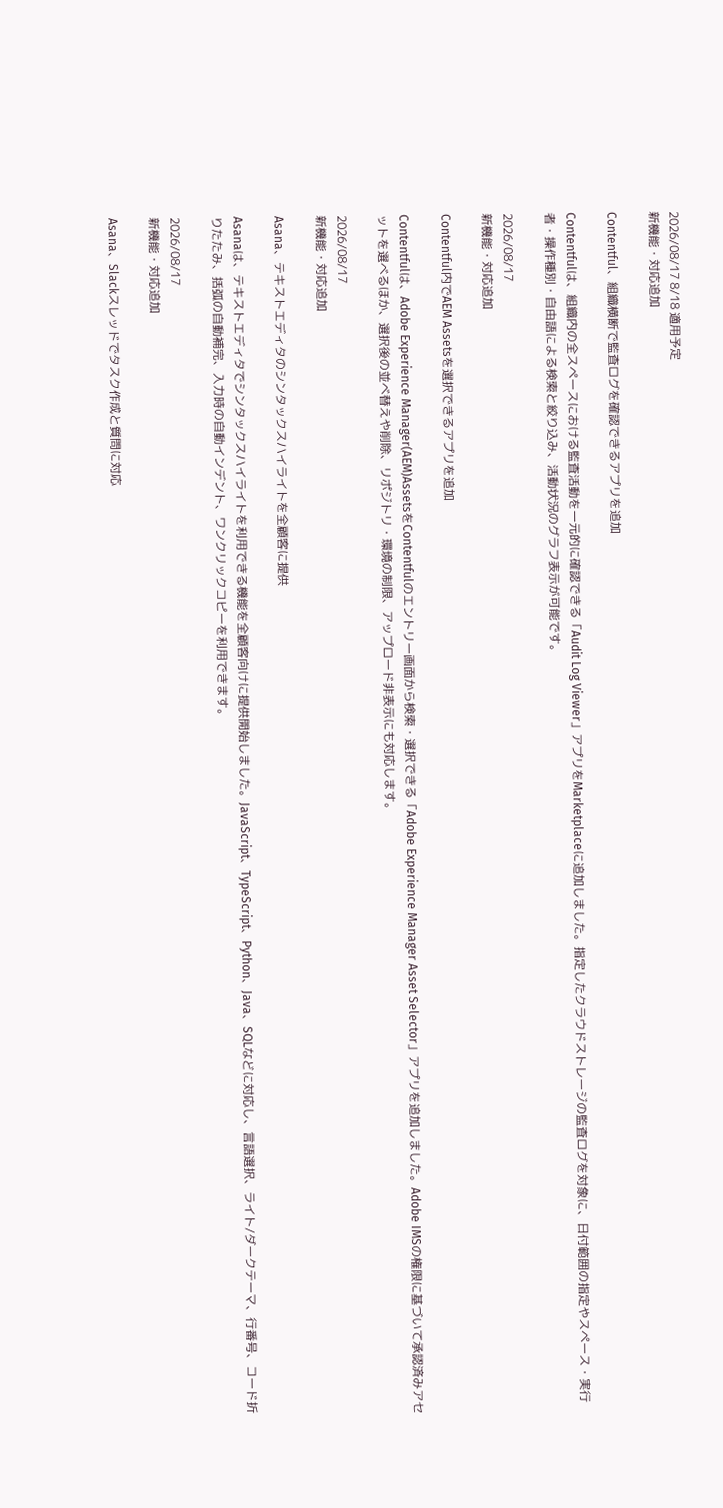2026/08/17 8/18 適用予定
新機能・対応追加

Contentful、組織横断で監査ログを確認できるアプリを追加

Contentfulは、組織内の全スペースにおける監査活動を一元的に確認できる「Audit Log Viewer」アプリをMarketplaceに追加しました。指定したクラウドストレージの監査ログを対象に、日付範囲の指定やスペース・実行者・操作種別・自由語による検索と絞り込み、活動状況のグラフ表示が可能です。

2026/08/17
新機能・対応追加

Contentful内でAEM Assetsを選択できるアプリを追加

Contentfulは、Adobe Experience Manager(AEM)AssetsをContentfulのエントリー画面から検索・選択できる「Adobe Experience Manager Asset Selector」アプリを追加しました。Adobe IMSの権限に基づいて承認済みアセットを選べるほか、選択後の並べ替えや削除、リポジトリ・環境の制限、アップロード非表示にも対応します。

2026/08/17
新機能・対応追加

Asana、テキストエディタのシンタックスハイライトを全顧客に提供

Asanaは、テキストエディタでシンタックスハイライトを利用できる機能を全顧客向けに提供開始しました。JavaScript、TypeScript、Python、Java、SQLなどに対応し、言語選択、ライト/ダークテーマ、行番号、コード折りたたみ、括弧の自動補完、入力時の自動インデント、ワンクリックコピーを利用できます。

2026/08/17
新機能・対応追加

Asana、Slackスレッドでタスク作成と質問に対応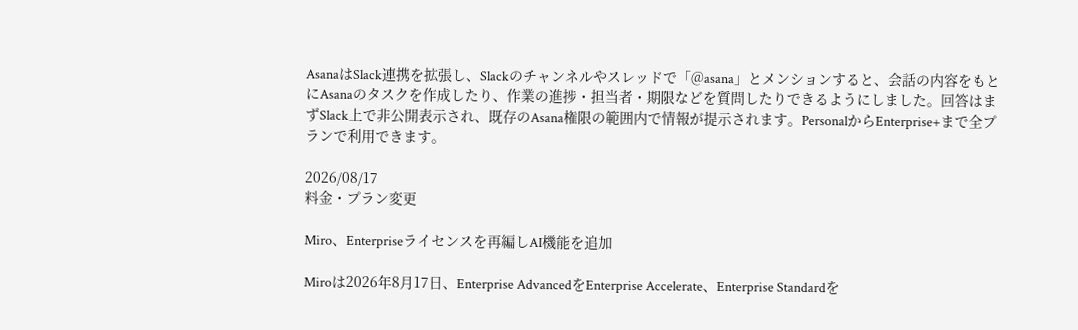AsanaはSlack連携を拡張し、Slackのチャンネルやスレッドで「@asana」とメンションすると、会話の内容をもとにAsanaのタスクを作成したり、作業の進捗・担当者・期限などを質問したりできるようにしました。回答はまずSlack上で非公開表示され、既存のAsana権限の範囲内で情報が提示されます。PersonalからEnterprise+まで全プランで利用できます。

2026/08/17
料金・プラン変更

Miro、Enterpriseライセンスを再編しAI機能を追加

Miroは2026年8月17日、Enterprise AdvancedをEnterprise Accelerate、Enterprise Standardを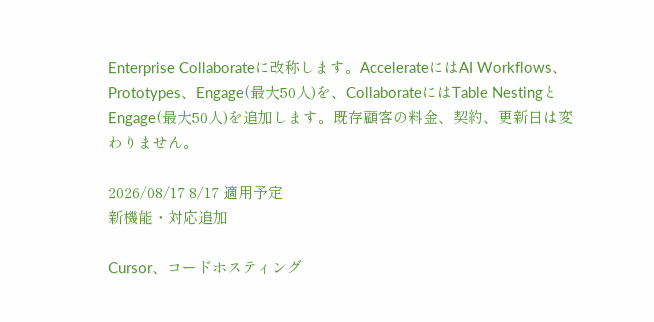Enterprise Collaborateに改称します。AccelerateにはAI Workflows、Prototypes、Engage(最大50人)を、CollaborateにはTable NestingとEngage(最大50人)を追加します。既存顧客の料金、契約、更新日は変わりません。

2026/08/17 8/17 適用予定
新機能・対応追加

Cursor、コードホスティング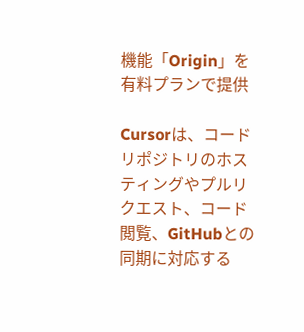機能「Origin」を有料プランで提供

Cursorは、コードリポジトリのホスティングやプルリクエスト、コード閲覧、GitHubとの同期に対応する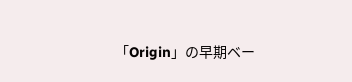「Origin」の早期ベー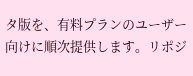タ版を、有料プランのユーザー向けに順次提供します。リポジ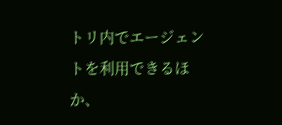トリ内でエージェントを利用できるほか、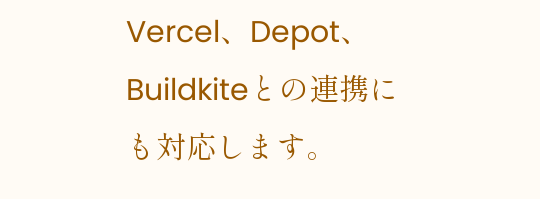Vercel、Depot、Buildkiteとの連携にも対応します。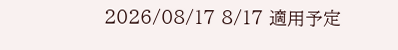2026/08/17 8/17 適用予定